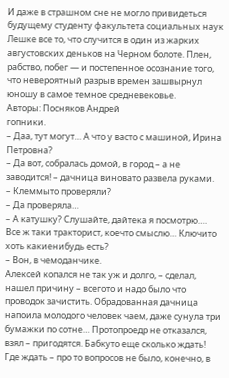И даже в страшном сне не могло привидеться будущему студенту факультета социальных наук Лешке все то, что случится в один из жарких августовских деньков на Черном болоте. Плен, рабство, побег — и постепенное осознание того, что невероятный разрыв времен зашвырнул юношу в самое темное средневековье.
Авторы: Посняков Андрей
гопники.
– Даа, тут могут… А что у васто с машиной, Ирина Петровна?
– Да вот, собралась домой, в город – а не заводится! – дачница виновато развела руками.
– Клеммыто проверяли?
– Да проверяла…
– А катушку? Слушайте, дайтека я посмотрю…. Все ж таки тракторист, коечто смыслю… Ключито хоть какиенибудь есть?
– Вон, в чемоданчике.
Алексей копался не так уж и долго, – сделал, нашел причину – всегото и надо было что проводок зачистить. Обрадованная дачница напоила молодого человек чаем, даже сунула три бумажки по сотне… Протопроедр не отказался, взял – пригодятся. Бабкуто еще сколько ждать! Где ждать – про то вопросов не было, конечно, в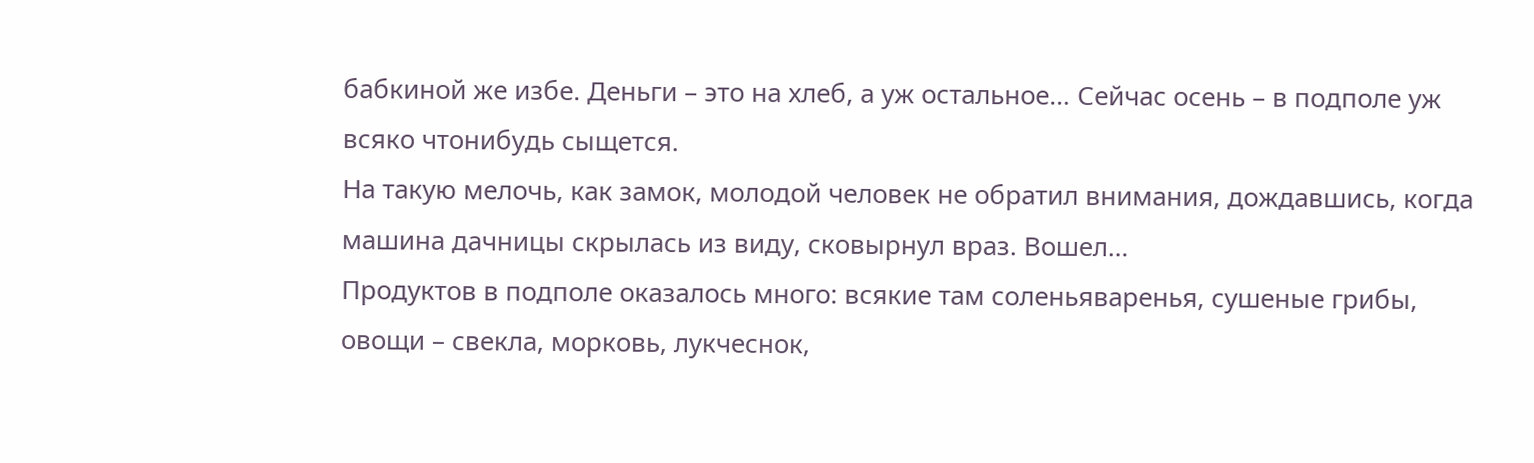бабкиной же избе. Деньги – это на хлеб, а уж остальное… Сейчас осень – в подполе уж всяко чтонибудь сыщется.
На такую мелочь, как замок, молодой человек не обратил внимания, дождавшись, когда машина дачницы скрылась из виду, сковырнул враз. Вошел…
Продуктов в подполе оказалось много: всякие там соленьяваренья, сушеные грибы, овощи – свекла, морковь, лукчеснок,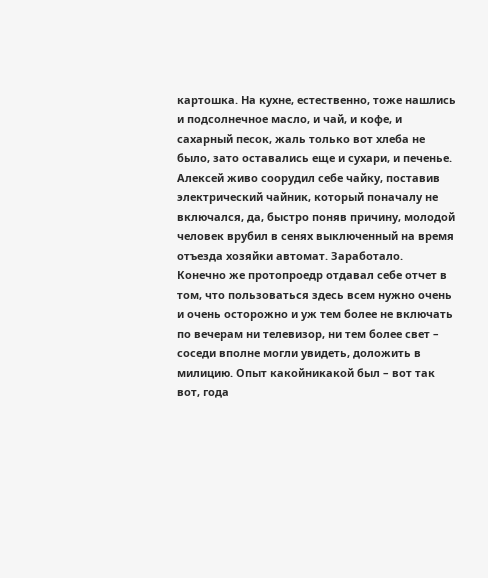картошка. На кухне, естественно, тоже нашлись и подсолнечное масло, и чай, и кофе, и сахарный песок, жаль только вот хлеба не было, зато оставались еще и сухари, и печенье.
Алексей живо соорудил себе чайку, поставив электрический чайник, который поначалу не включался, да, быстро поняв причину, молодой человек врубил в сенях выключенный на время отъезда хозяйки автомат. Заработало.
Конечно же протопроедр отдавал себе отчет в том, что пользоваться здесь всем нужно очень и очень осторожно и уж тем более не включать по вечерам ни телевизор, ни тем более свет – соседи вполне могли увидеть, доложить в милицию. Опыт какойникакой был – вот так вот, года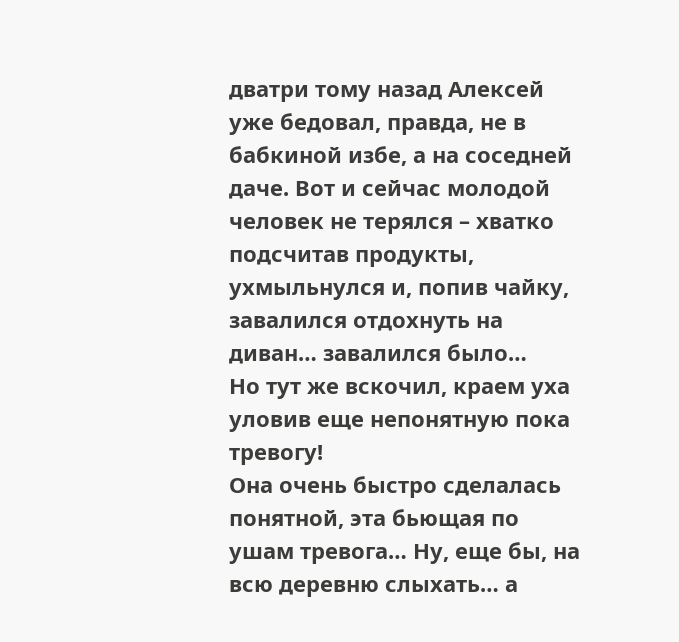дватри тому назад Алексей уже бедовал, правда, не в бабкиной избе, а на соседней даче. Вот и сейчас молодой человек не терялся – хватко подсчитав продукты, ухмыльнулся и, попив чайку, завалился отдохнуть на диван… завалился было…
Но тут же вскочил, краем уха уловив еще непонятную пока тревогу!
Она очень быстро сделалась понятной, эта бьющая по ушам тревога… Ну, еще бы, на всю деревню слыхать… а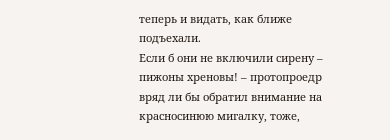теперь и видать, как ближе подъехали.
Если б они не включили сирену – пижоны хреновы! – протопроедр вряд ли бы обратил внимание на красносинюю мигалку, тоже,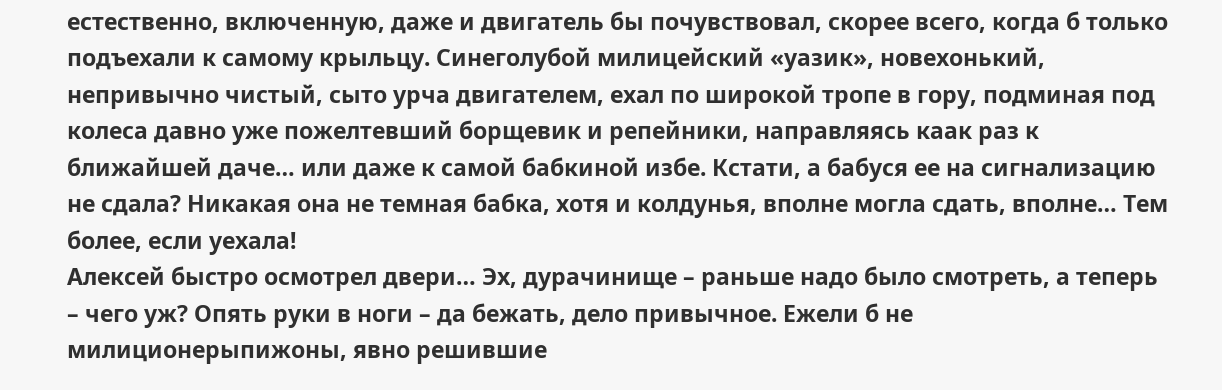естественно, включенную, даже и двигатель бы почувствовал, скорее всего, когда б только подъехали к самому крыльцу. Синеголубой милицейский «уазик», новехонький, непривычно чистый, сыто урча двигателем, ехал по широкой тропе в гору, подминая под колеса давно уже пожелтевший борщевик и репейники, направляясь каак раз к ближайшей даче… или даже к самой бабкиной избе. Кстати, а бабуся ее на сигнализацию не сдала? Никакая она не темная бабка, хотя и колдунья, вполне могла сдать, вполне… Тем более, если уехала!
Алексей быстро осмотрел двери… Эх, дурачинище – раньше надо было смотреть, а теперь – чего уж? Опять руки в ноги – да бежать, дело привычное. Ежели б не милиционерыпижоны, явно решившие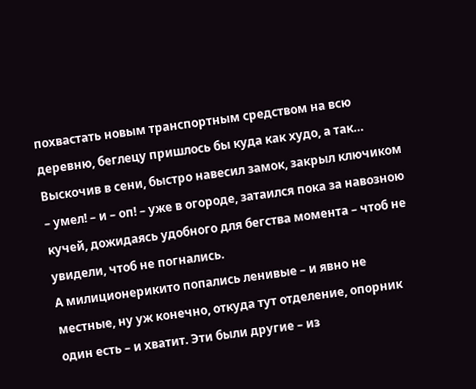похвастать новым транспортным средством на всю деревню, беглецу пришлось бы куда как худо, а так…
Выскочив в сени, быстро навесил замок, закрыл ключиком – умел! – и – оп! – уже в огороде, затаился пока за навозною кучей, дожидаясь удобного для бегства момента – чтоб не увидели, чтоб не погнались.
А милиционерикито попались ленивые – и явно не местные, ну уж конечно, откуда тут отделение, опорник один есть – и хватит. Эти были другие – из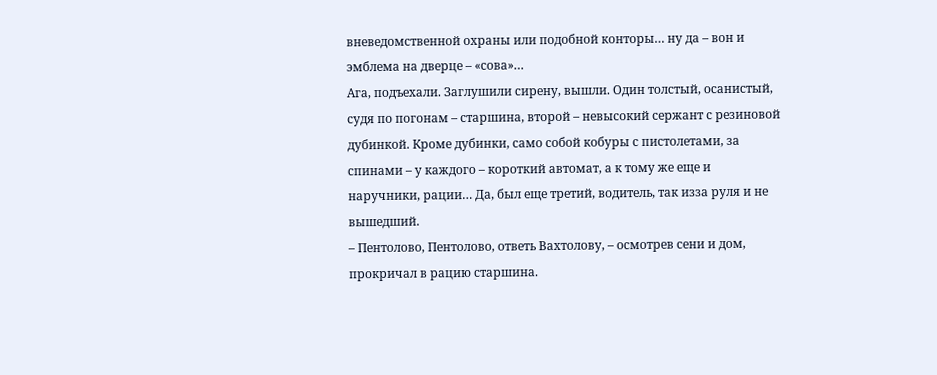вневедомственной охраны или подобной конторы… ну да – вон и эмблема на дверце – «сова»…
Ага, подъехали. Заглушили сирену, вышли. Один толстый, осанистый, судя по погонам – старшина, второй – невысокий сержант с резиновой дубинкой. Кроме дубинки, само собой кобуры с пистолетами, за спинами – у каждого – короткий автомат, а к тому же еще и наручники, рации… Да, был еще третий, водитель, так изза руля и не вышедший.
– Пентолово, Пентолово, ответь Вахтолову, – осмотрев сени и дом, прокричал в рацию старшина.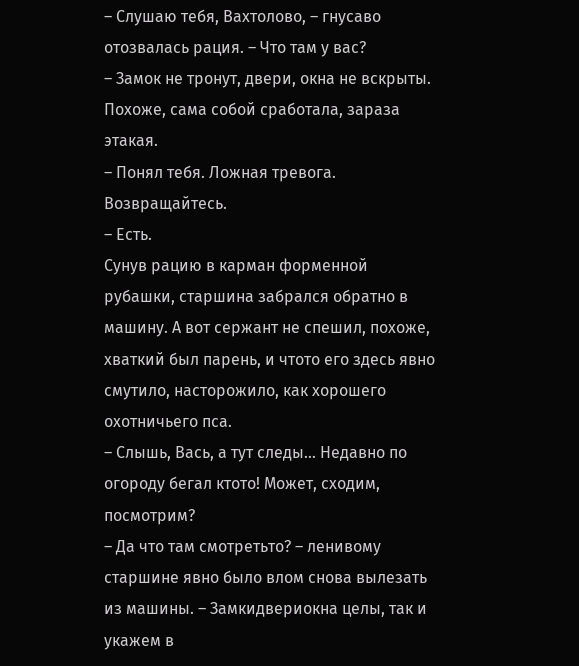– Слушаю тебя, Вахтолово, – гнусаво отозвалась рация. – Что там у вас?
– Замок не тронут, двери, окна не вскрыты. Похоже, сама собой сработала, зараза этакая.
– Понял тебя. Ложная тревога. Возвращайтесь.
– Есть.
Сунув рацию в карман форменной рубашки, старшина забрался обратно в машину. А вот сержант не спешил, похоже, хваткий был парень, и чтото его здесь явно смутило, насторожило, как хорошего охотничьего пса.
– Слышь, Вась, а тут следы… Недавно по огороду бегал ктото! Может, сходим, посмотрим?
– Да что там смотретьто? – ленивому старшине явно было влом снова вылезать из машины. – Замкидвериокна целы, так и укажем в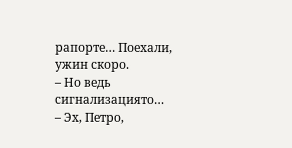рапорте… Поехали, ужин скоро.
– Но ведь сигнализациято…
– Эх, Петро,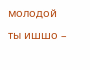молодой ты ишшо –